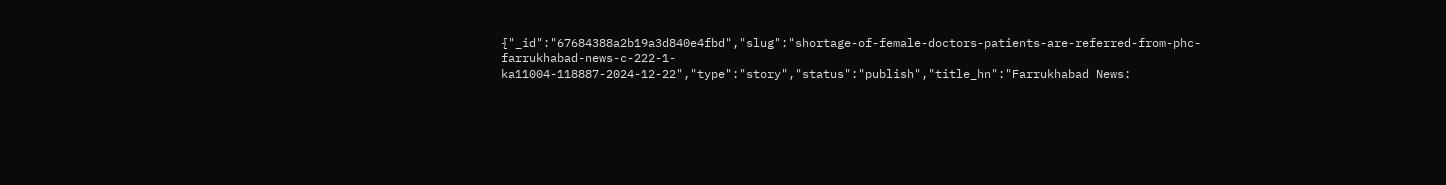{"_id":"67684388a2b19a3d840e4fbd","slug":"shortage-of-female-doctors-patients-are-referred-from-phc-farrukhabad-news-c-222-1-ka11004-118887-2024-12-22","type":"story","status":"publish","title_hn":"Farrukhabad News: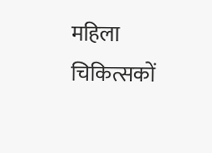महिला चिकित्सकों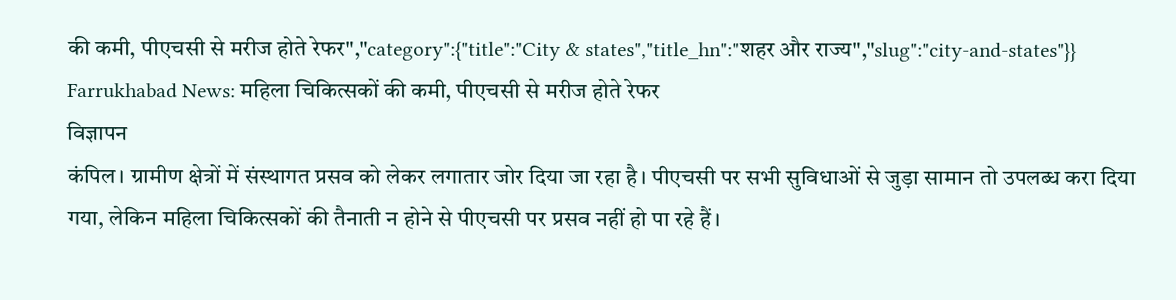की कमी, पीएचसी से मरीज होते रेफर","category":{"title":"City & states","title_hn":"शहर और राज्य","slug":"city-and-states"}}
Farrukhabad News: महिला चिकित्सकों की कमी, पीएचसी से मरीज होते रेफर
विज्ञापन
कंपिल। ग्रामीण क्षेत्रों में संस्थागत प्रसव को लेकर लगातार जोर दिया जा रहा है। पीएचसी पर सभी सुविधाओं से जुड़ा सामान तो उपलब्ध करा दिया गया, लेकिन महिला चिकित्सकों की तैनाती न होने से पीएचसी पर प्रसव नहीं हो पा रहे हैं।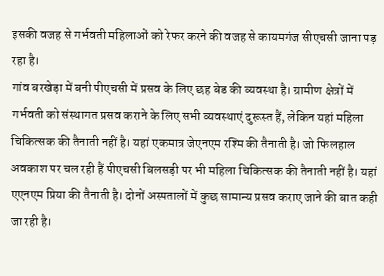इसकी वजह से गर्भवती महिलाओं को रेफर करने की वजह से कायमगंज सीएचसी जाना पड़ रहा है।
गांव बरखेड़ा में बनी पीएचसी में प्रसव के लिए छह बेड की व्यवस्था है। ग्रामीण क्षेत्रों में गर्भवती को संस्थागत प्रसव कराने के लिए सभी व्यवस्थाएं दुरूस्त हैं, लेकिन यहां महिला चिकित्सक की तैनाती नहीं है। यहां एकमात्र जेएनएम रश्मि की तैनाती है। जो फिलहाल अवकाश पर चल रही हैं पीएचसी बिलसड़ी पर भी महिला चिकित्सक की तैनाती नहीं है। यहां एएनएम प्रिया की तैनाती है। दोनों अस्पतालों में कुछ सामान्य प्रसव कराए जाने की बात कही जा रही है।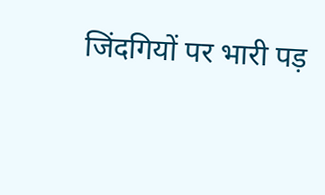जिंदगियों पर भारी पड़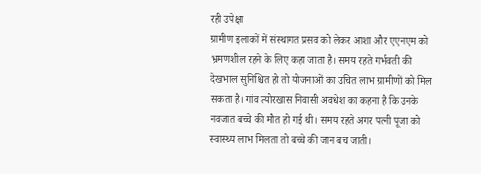रही उपेक्षा
ग्रामीण इलाकों में संस्थागत प्रसव को लेकर आशा और एएनएम को भ्रमणशील रहने के लिए कहा जाता है। समय रहते गर्भवती की देखभाल सुनिश्चित हो तो योजनाओं का उचित लाभ ग्रामीणों को मिल सकता है। गांव त्योरखास निवासी अवधेश का कहना है कि उनके नवजात बच्चे की मौत हो गई थी। समय रहते अगर पत्नी पूजा को स्वास्थ्य लाभ मिलता तो बच्चे की जान बच जाती।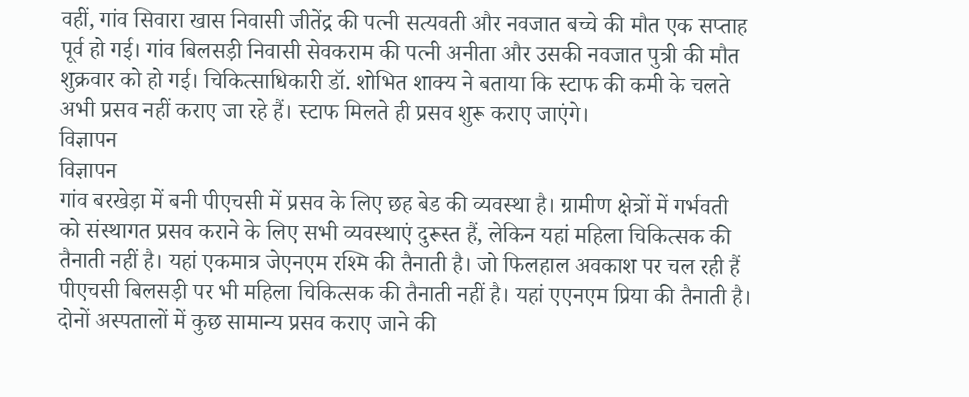वहीं, गांव सिवारा खास निवासी जीतेंद्र की पत्नी सत्यवती और नवजात बच्चे की मौत एक सप्ताह पूर्व हो गई। गांव बिलसड़ी निवासी सेवकराम की पत्नी अनीता और उसकी नवजात पुत्री की मौत शुक्रवार को हो गई। चिकित्साधिकारी डॉ. शोभित शाक्य ने बताया कि स्टाफ की कमी के चलते अभी प्रसव नहीं कराए जा रहे हैं। स्टाफ मिलते ही प्रसव शुरू कराए जाएंगे।
विज्ञापन
विज्ञापन
गांव बरखेड़ा में बनी पीएचसी में प्रसव के लिए छह बेड की व्यवस्था है। ग्रामीण क्षेत्रों में गर्भवती को संस्थागत प्रसव कराने के लिए सभी व्यवस्थाएं दुरूस्त हैं, लेकिन यहां महिला चिकित्सक की तैनाती नहीं है। यहां एकमात्र जेएनएम रश्मि की तैनाती है। जो फिलहाल अवकाश पर चल रही हैं पीएचसी बिलसड़ी पर भी महिला चिकित्सक की तैनाती नहीं है। यहां एएनएम प्रिया की तैनाती है। दोनों अस्पतालों में कुछ सामान्य प्रसव कराए जाने की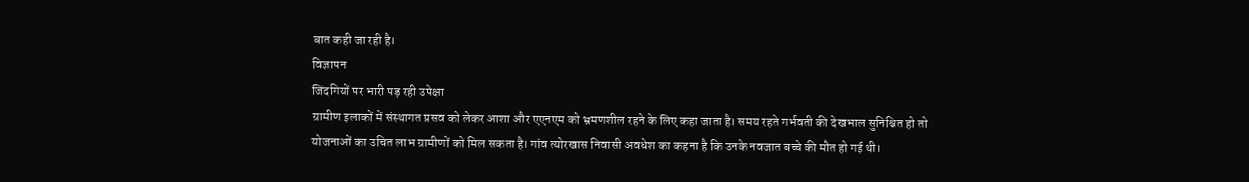बात कही जा रही है।
विज्ञापन
जिंदगियों पर भारी पड़ रही उपेक्षा
ग्रामीण इलाकों में संस्थागत प्रसव को लेकर आशा और एएनएम को भ्रमणशील रहने के लिए कहा जाता है। समय रहते गर्भवती की देखभाल सुनिश्चित हो तो योजनाओं का उचित लाभ ग्रामीणों को मिल सकता है। गांव त्योरखास निवासी अवधेश का कहना है कि उनके नवजात बच्चे की मौत हो गई थी।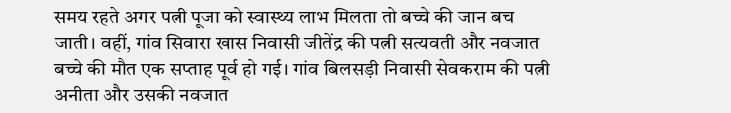समय रहते अगर पत्नी पूजा को स्वास्थ्य लाभ मिलता तो बच्चे की जान बच जाती। वहीं, गांव सिवारा खास निवासी जीतेंद्र की पत्नी सत्यवती और नवजात बच्चे की मौत एक सप्ताह पूर्व हो गई। गांव बिलसड़ी निवासी सेवकराम की पत्नी अनीता और उसकी नवजात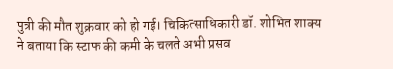पुत्री की मौत शुक्रवार को हो गई। चिकित्साधिकारी डॉ. शोभित शाक्य ने बताया कि स्टाफ की कमी के चलते अभी प्रसव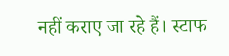नहीं कराए जा रहे हैं। स्टाफ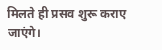मिलते ही प्रसव शुरू कराए जाएंगे।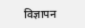विज्ञापन